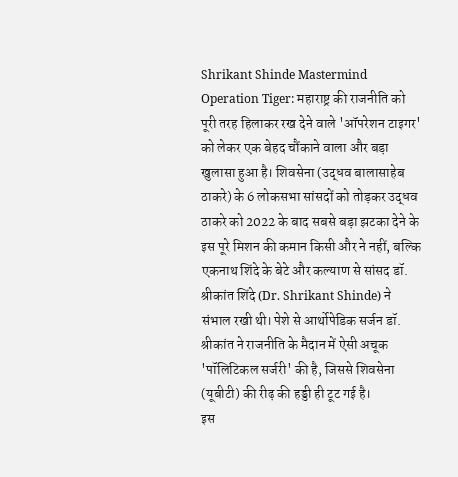Shrikant Shinde Mastermind Operation Tiger: महाराष्ट्र की राजनीति को पूरी तरह हिलाकर रख देने वाले 'ऑपरेशन टाइगर' को लेकर एक बेहद चौंकाने वाला और बड़ा खुलासा हुआ है। शिवसेना (उद्धव बालासाहेब ठाकरे) के 6 लोकसभा सांसदों को तोड़कर उद्धव ठाकरे को 2022 के बाद सबसे बड़ा झटका देने के इस पूरे मिशन की कमान किसी और ने नहीं, बल्कि एकनाथ शिंदे के बेटे और कल्याण से सांसद डॉ. श्रीकांत शिंदे (Dr. Shrikant Shinde) ने संभाल रखी थी। पेशे से आर्थोपेडिक सर्जन डॉ. श्रीकांत ने राजनीति के मैदान में ऐसी अचूक 'पॉलिटिकल सर्जरी' की है, जिससे शिवसेना (यूबीटी) की रीढ़ की हड्डी ही टूट गई है।
इस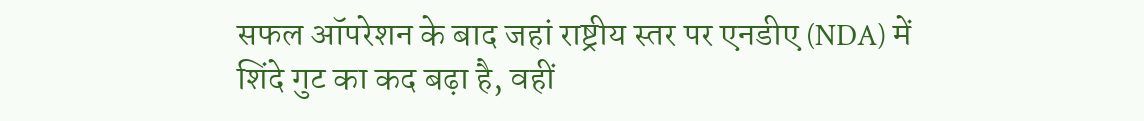सफल ऑपरेशन के बाद जहां राष्ट्रीय स्तर पर एनडीए (NDA) में शिंदे गुट का कद बढ़ा है, वहीं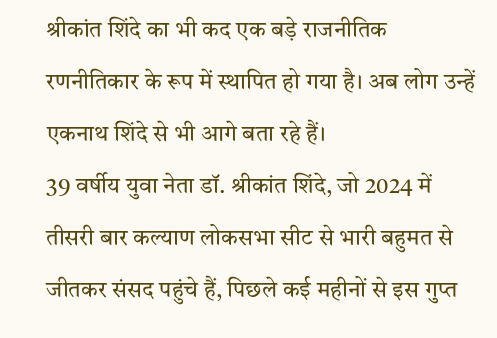श्रीकांत शिंदे का भी कद एक बड़े राजनीतिक रणनीतिकार के रूप में स्थापित हो गया है। अब लोग उन्हें एकनाथ शिंदे से भी आगे बता रहे हैं।
39 वर्षीय युवा नेता डॉ. श्रीकांत शिंदे, जो 2024 में तीसरी बार कल्याण लोकसभा सीट से भारी बहुमत से जीतकर संसद पहुंचे हैं, पिछले कई महीनों से इस गुप्त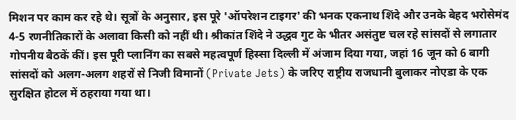मिशन पर काम कर रहे थे। सूत्रों के अनुसार, इस पूरे 'ऑपरेशन टाइगर' की भनक एकनाथ शिंदे और उनके बेहद भरोसेमंद 4-5 रणनीतिकारों के अलावा किसी को नहीं थी। श्रीकांत शिंदे ने उद्धव गुट के भीतर असंतुष्ट चल रहे सांसदों से लगातार गोपनीय बैठकें कीं। इस पूरी प्लानिंग का सबसे महत्वपूर्ण हिस्सा दिल्ली में अंजाम दिया गया, जहां 16 जून को 6 बागी सांसदों को अलग-अलग शहरों से निजी विमानों (Private Jets) के जरिए राष्ट्रीय राजधानी बुलाकर नोएडा के एक सुरक्षित होटल में ठहराया गया था।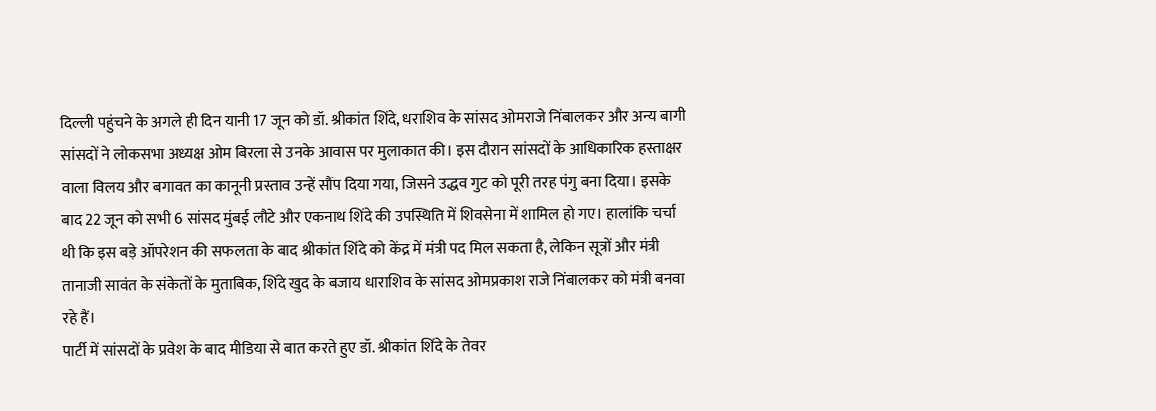दिल्ली पहुंचने के अगले ही दिन यानी 17 जून को डॉ. श्रीकांत शिंदे, धराशिव के सांसद ओमराजे निंबालकर और अन्य बागी सांसदों ने लोकसभा अध्यक्ष ओम बिरला से उनके आवास पर मुलाकात की। इस दौरान सांसदों के आधिकारिक हस्ताक्षर वाला विलय और बगावत का कानूनी प्रस्ताव उन्हें सौंप दिया गया, जिसने उद्धव गुट को पूरी तरह पंगु बना दिया। इसके बाद 22 जून को सभी 6 सांसद मुंबई लौटे और एकनाथ शिंदे की उपस्थिति में शिवसेना में शामिल हो गए। हालांकि चर्चा थी कि इस बड़े ऑपरेशन की सफलता के बाद श्रीकांत शिंदे को केंद्र में मंत्री पद मिल सकता है, लेकिन सूत्रों और मंत्री तानाजी सावंत के संकेतों के मुताबिक, शिंदे खुद के बजाय धाराशिव के सांसद ओमप्रकाश राजे निंबालकर को मंत्री बनवा रहे हैं।
पार्टी में सांसदों के प्रवेश के बाद मीडिया से बात करते हुए डॉ. श्रीकांत शिंदे के तेवर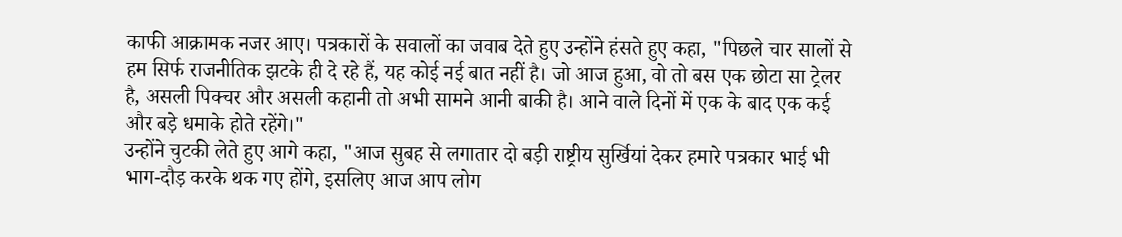काफी आक्रामक नजर आए। पत्रकारों के सवालों का जवाब देते हुए उन्होंने हंसते हुए कहा, "पिछले चार सालों से हम सिर्फ राजनीतिक झटके ही दे रहे हैं, यह कोई नई बात नहीं है। जो आज हुआ, वो तो बस एक छोटा सा ट्रेलर है, असली पिक्चर और असली कहानी तो अभी सामने आनी बाकी है। आने वाले दिनों में एक के बाद एक कई और बड़े धमाके होते रहेंगे।"
उन्होंने चुटकी लेते हुए आगे कहा, "आज सुबह से लगातार दो बड़ी राष्ट्रीय सुर्खियां देकर हमारे पत्रकार भाई भी भाग-दौड़ करके थक गए होंगे, इसलिए आज आप लोग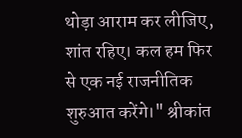थोड़ा आराम कर लीजिए, शांत रहिए। कल हम फिर से एक नई राजनीतिक शुरुआत करेंगे।" श्रीकांत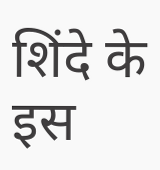शिंदे के इस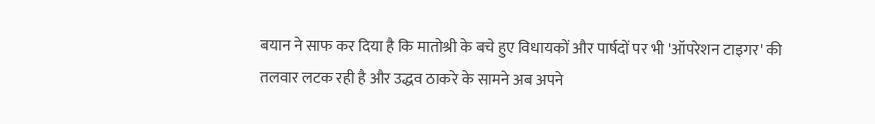बयान ने साफ कर दिया है कि मातोश्री के बचे हुए विधायकों और पार्षदों पर भी 'ऑपरेशन टाइगर' की तलवार लटक रही है और उद्धव ठाकरे के सामने अब अपने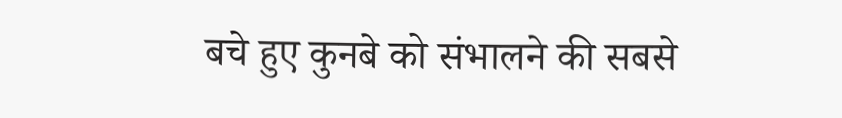बचे हुए कुनबे को संभालने की सबसे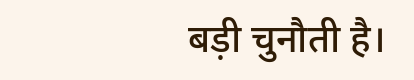बड़ी चुनौती है।